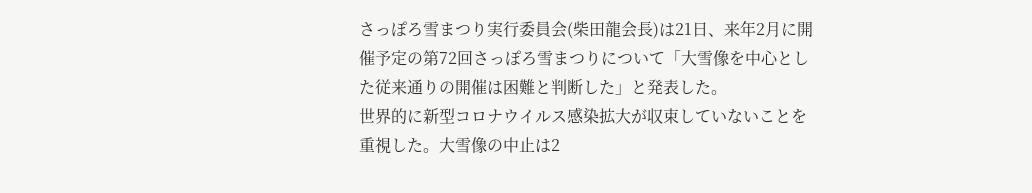さっぽろ雪まつり実行委員会(柴田龍会長)は21日、来年2月に開催予定の第72回さっぽろ雪まつりについて「大雪像を中心とした従来通りの開催は困難と判断した」と発表した。
世界的に新型コロナウイルス感染拡大が収束していないことを重視した。大雪像の中止は2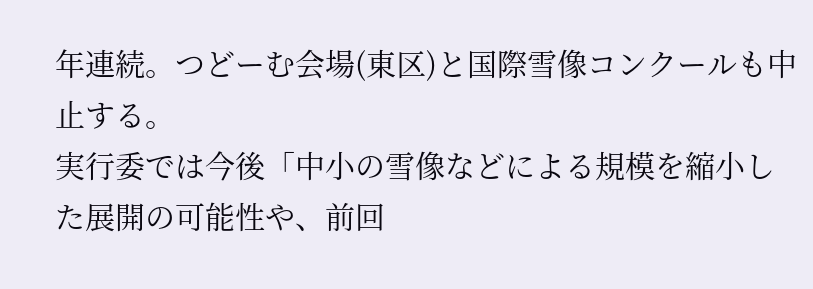年連続。つどーむ会場(東区)と国際雪像コンクールも中止する。
実行委では今後「中小の雪像などによる規模を縮小した展開の可能性や、前回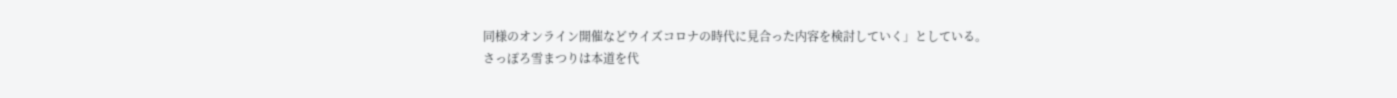同様のオンライン開催などウイズコロナの時代に見合った内容を検討していく」としている。
さっぽろ雪まつりは本道を代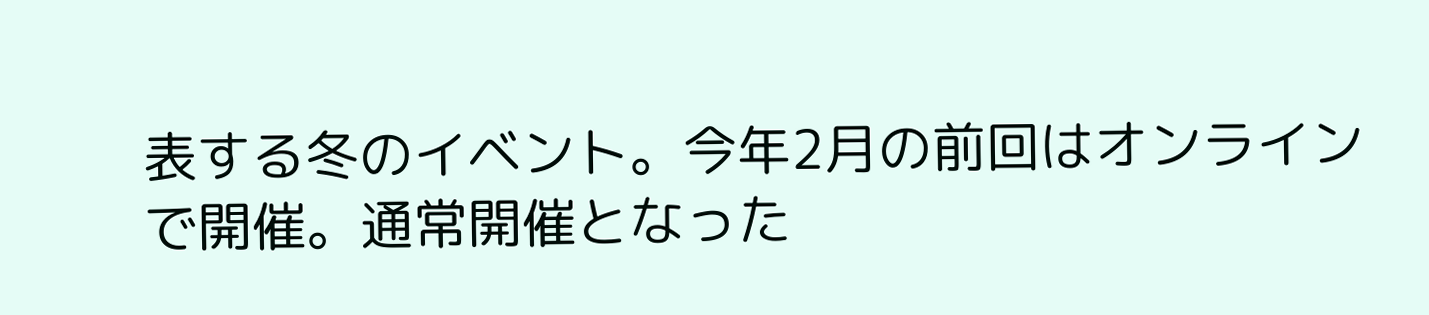表する冬のイベント。今年2月の前回はオンラインで開催。通常開催となった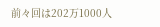前々回は202万1000人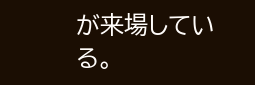が来場している。